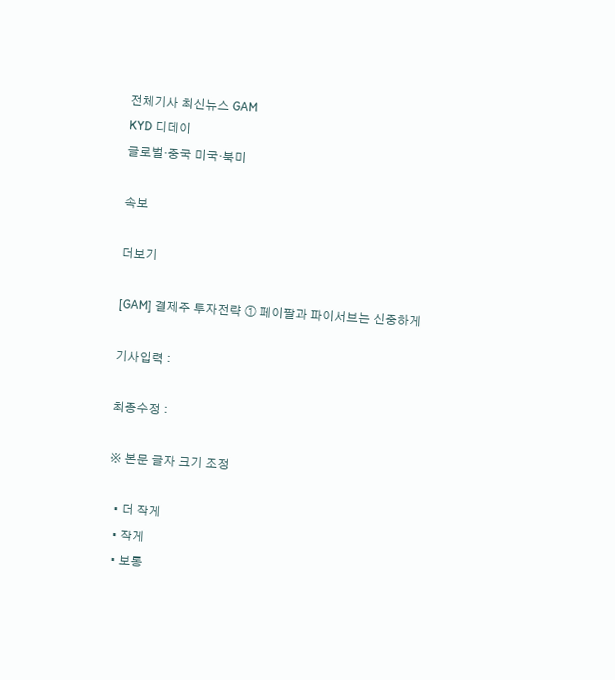전체기사 최신뉴스 GAM
KYD 디데이
글로벌·중국 미국·북미

속보

더보기

[GAM] 결제주 투자전략 ① 페이팔과 파이서브는 신중하게

기사입력 :

최종수정 :

※ 본문 글자 크기 조정

  • 더 작게
  • 작게
  • 보통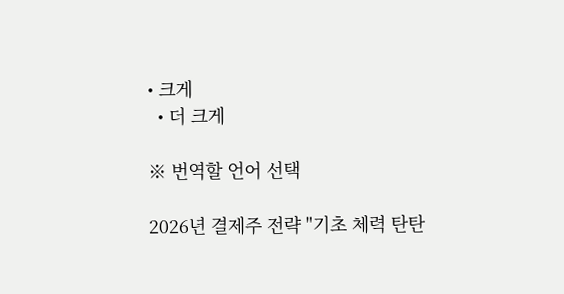• 크게
  • 더 크게

※ 번역할 언어 선택

2026년 결제주 전략 "기초 체력 탄탄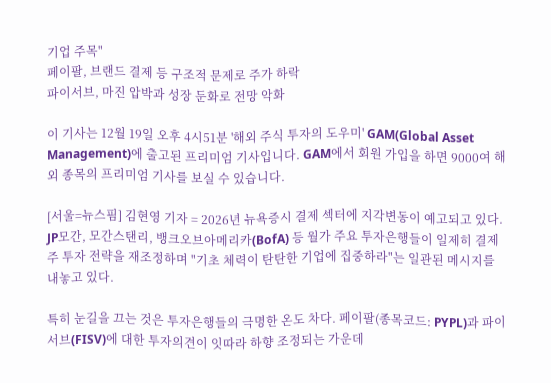기업 주목"
페이팔, 브랜드 결제 등 구조적 문제로 주가 하락
파이서브, 마진 압박과 성장 둔화로 전망 악화

이 기사는 12월 19일 오후 4시51분 '해외 주식 투자의 도우미' GAM(Global Asset Management)에 출고된 프리미엄 기사입니다. GAM에서 회원 가입을 하면 9000여 해외 종목의 프리미엄 기사를 보실 수 있습니다.

[서울=뉴스핌] 김현영 기자 = 2026년 뉴욕증시 결제 섹터에 지각변동이 예고되고 있다. JP모간, 모간스탠리, 뱅크오브아메리카(BofA) 등 월가 주요 투자은행들이 일제히 결제주 투자 전략을 재조정하며 "기초 체력이 탄탄한 기업에 집중하라"는 일관된 메시지를 내놓고 있다.

특히 눈길을 끄는 것은 투자은행들의 극명한 온도 차다. 페이팔(종목코드: PYPL)과 파이서브(FISV)에 대한 투자의견이 잇따라 하향 조정되는 가운데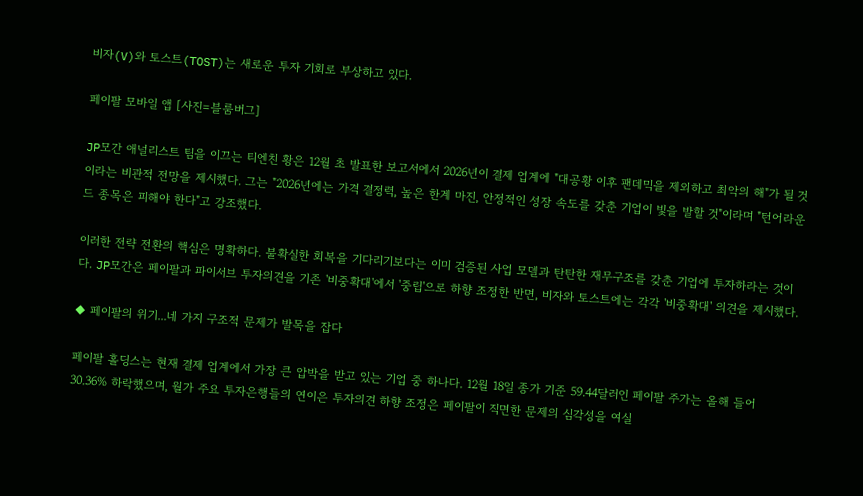비자(V)와 토스트(TOST)는 새로운 투자 기회로 부상하고 있다.

페이팔 모바일 앱 [사진=블룸버그]

JP모간 애널리스트 팀을 이끄는 티엔친 황은 12월 초 발표한 보고서에서 2026년이 결제 업계에 "대공황 이후 팬데믹을 제외하고 최악의 해"가 될 것이라는 비관적 전망을 제시했다. 그는 "2026년에는 가격 결정력, 높은 한계 마진, 안정적인 성장 속도를 갖춘 기업이 빛을 발할 것"이라며 "턴어라운드 종목은 피해야 한다"고 강조했다.

이러한 전략 전환의 핵심은 명확하다. 불확실한 회복을 기다리기보다는 이미 검증된 사업 모델과 탄탄한 재무구조를 갖춘 기업에 투자하라는 것이다. JP모간은 페이팔과 파이서브 투자의견을 기존 '비중확대'에서 '중립'으로 하향 조정한 반면, 비자와 토스트에는 각각 '비중확대' 의견을 제시했다.

◆ 페이팔의 위기...네 가지 구조적 문제가 발목을 잡다

페이팔 홀딩스는 현재 결제 업계에서 가장 큰 압박을 받고 있는 기업 중 하나다. 12월 18일 종가 기준 59.44달러인 페이팔 주가는 올해 들어 30.36% 하락했으며, 월가 주요 투자은행들의 연이은 투자의견 하향 조정은 페이팔이 직면한 문제의 심각성을 여실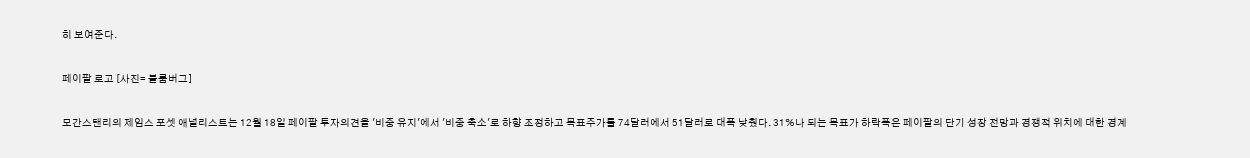히 보여준다.

페이팔 로고 [사진= 블룸버그]

모간스탠리의 제임스 포셋 애널리스트는 12월 18일 페이팔 투자의견을 '비중 유지'에서 '비중 축소'로 하향 조정하고 목표주가를 74달러에서 51달러로 대폭 낮췄다. 31%나 되는 목표가 하락폭은 페이팔의 단기 성장 전망과 경쟁적 위치에 대한 경계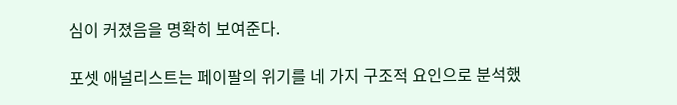심이 커졌음을 명확히 보여준다.

포셋 애널리스트는 페이팔의 위기를 네 가지 구조적 요인으로 분석했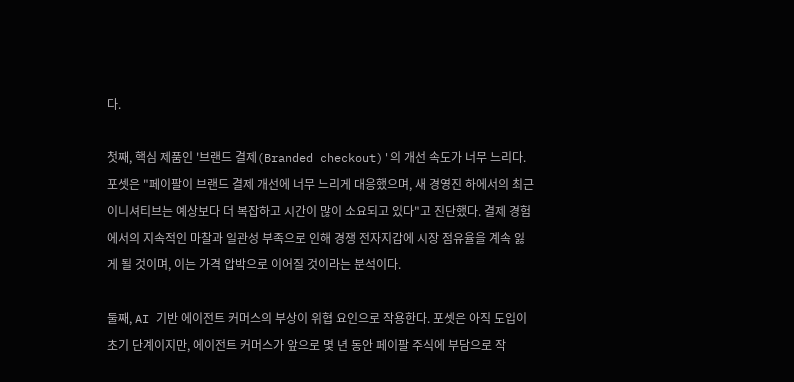다.

첫째, 핵심 제품인 '브랜드 결제(Branded checkout)'의 개선 속도가 너무 느리다. 포셋은 "페이팔이 브랜드 결제 개선에 너무 느리게 대응했으며, 새 경영진 하에서의 최근 이니셔티브는 예상보다 더 복잡하고 시간이 많이 소요되고 있다"고 진단했다. 결제 경험에서의 지속적인 마찰과 일관성 부족으로 인해 경쟁 전자지갑에 시장 점유율을 계속 잃게 될 것이며, 이는 가격 압박으로 이어질 것이라는 분석이다.

둘째, AI 기반 에이전트 커머스의 부상이 위협 요인으로 작용한다. 포셋은 아직 도입이 초기 단계이지만, 에이전트 커머스가 앞으로 몇 년 동안 페이팔 주식에 부담으로 작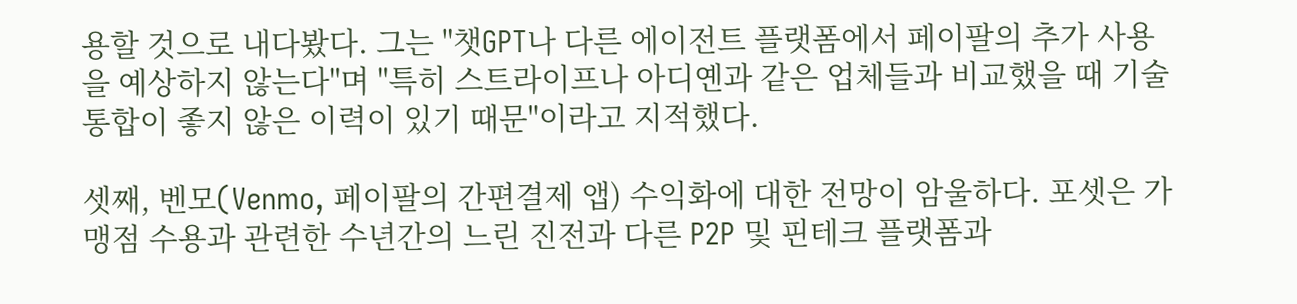용할 것으로 내다봤다. 그는 "챗GPT나 다른 에이전트 플랫폼에서 페이팔의 추가 사용을 예상하지 않는다"며 "특히 스트라이프나 아디옌과 같은 업체들과 비교했을 때 기술 통합이 좋지 않은 이력이 있기 때문"이라고 지적했다.

셋째, 벤모(Venmo, 페이팔의 간편결제 앱) 수익화에 대한 전망이 암울하다. 포셋은 가맹점 수용과 관련한 수년간의 느린 진전과 다른 P2P 및 핀테크 플랫폼과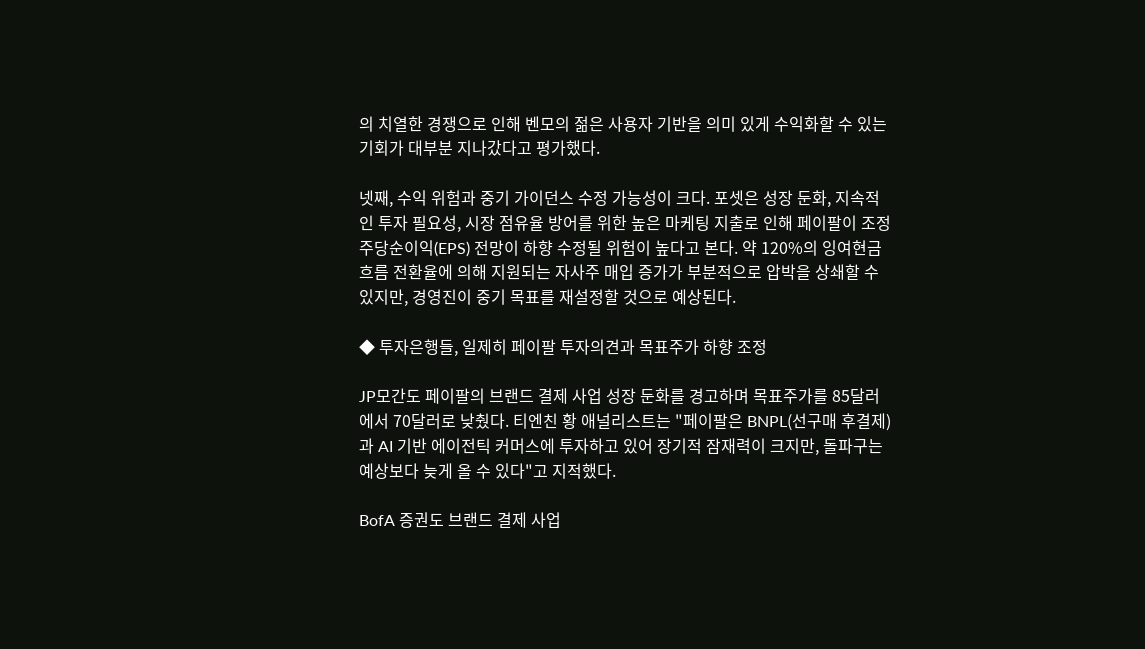의 치열한 경쟁으로 인해 벤모의 젊은 사용자 기반을 의미 있게 수익화할 수 있는 기회가 대부분 지나갔다고 평가했다.

넷째, 수익 위험과 중기 가이던스 수정 가능성이 크다. 포셋은 성장 둔화, 지속적인 투자 필요성, 시장 점유율 방어를 위한 높은 마케팅 지출로 인해 페이팔이 조정 주당순이익(EPS) 전망이 하향 수정될 위험이 높다고 본다. 약 120%의 잉여현금흐름 전환율에 의해 지원되는 자사주 매입 증가가 부분적으로 압박을 상쇄할 수 있지만, 경영진이 중기 목표를 재설정할 것으로 예상된다.

◆ 투자은행들, 일제히 페이팔 투자의견과 목표주가 하향 조정

JP모간도 페이팔의 브랜드 결제 사업 성장 둔화를 경고하며 목표주가를 85달러에서 70달러로 낮췄다. 티엔친 황 애널리스트는 "페이팔은 BNPL(선구매 후결제)과 AI 기반 에이전틱 커머스에 투자하고 있어 장기적 잠재력이 크지만, 돌파구는 예상보다 늦게 올 수 있다"고 지적했다.

BofA 증권도 브랜드 결제 사업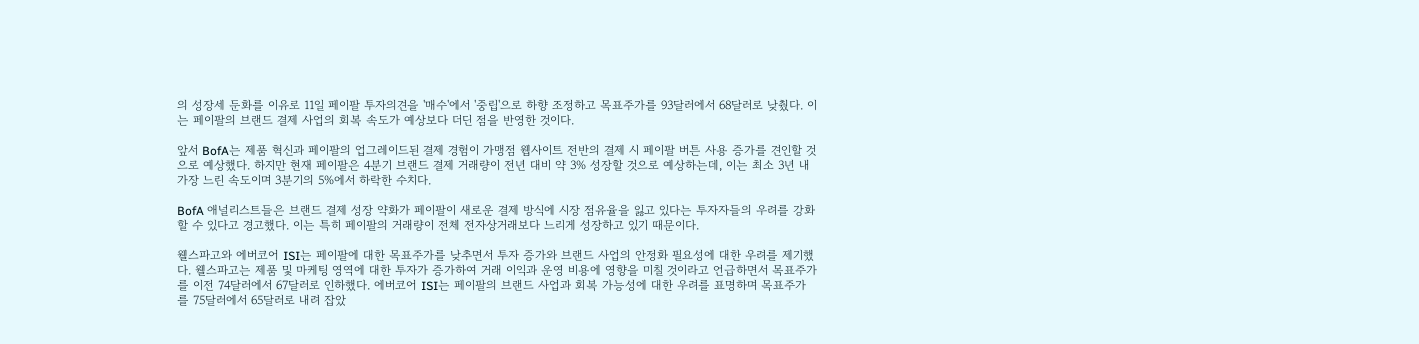의 성장세 둔화를 이유로 11일 페이팔 투자의견을 '매수'에서 '중립'으로 하향 조정하고 목표주가를 93달러에서 68달러로 낮췄다. 이는 페이팔의 브랜드 결제 사업의 회복 속도가 예상보다 더딘 점을 반영한 것이다.

앞서 BofA는 제품 혁신과 페이팔의 업그레이드된 결제 경험이 가맹점 웹사이트 전반의 결제 시 페이팔 버튼 사용 증가를 견인할 것으로 예상했다. 하지만 현재 페이팔은 4분기 브랜드 결제 거래량이 전년 대비 약 3% 성장할 것으로 예상하는데, 이는 최소 3년 내 가장 느린 속도이며 3분기의 5%에서 하락한 수치다.

BofA 애널리스트들은 브랜드 결제 성장 약화가 페이팔이 새로운 결제 방식에 시장 점유율을 잃고 있다는 투자자들의 우려를 강화할 수 있다고 경고했다. 이는 특히 페이팔의 거래량이 전체 전자상거래보다 느리게 성장하고 있기 때문이다.

웰스파고와 에버코어 ISI는 페이팔에 대한 목표주가를 낮추면서 투자 증가와 브랜드 사업의 안정화 필요성에 대한 우려를 제기했다. 웰스파고는 제품 및 마케팅 영역에 대한 투자가 증가하여 거래 이익과 운영 비용에 영향을 미칠 것이라고 언급하면서 목표주가를 이전 74달러에서 67달러로 인하했다. 에버코어 ISI는 페이팔의 브랜드 사업과 회복 가능성에 대한 우려를 표명하며 목표주가를 75달러에서 65달러로 내려 잡았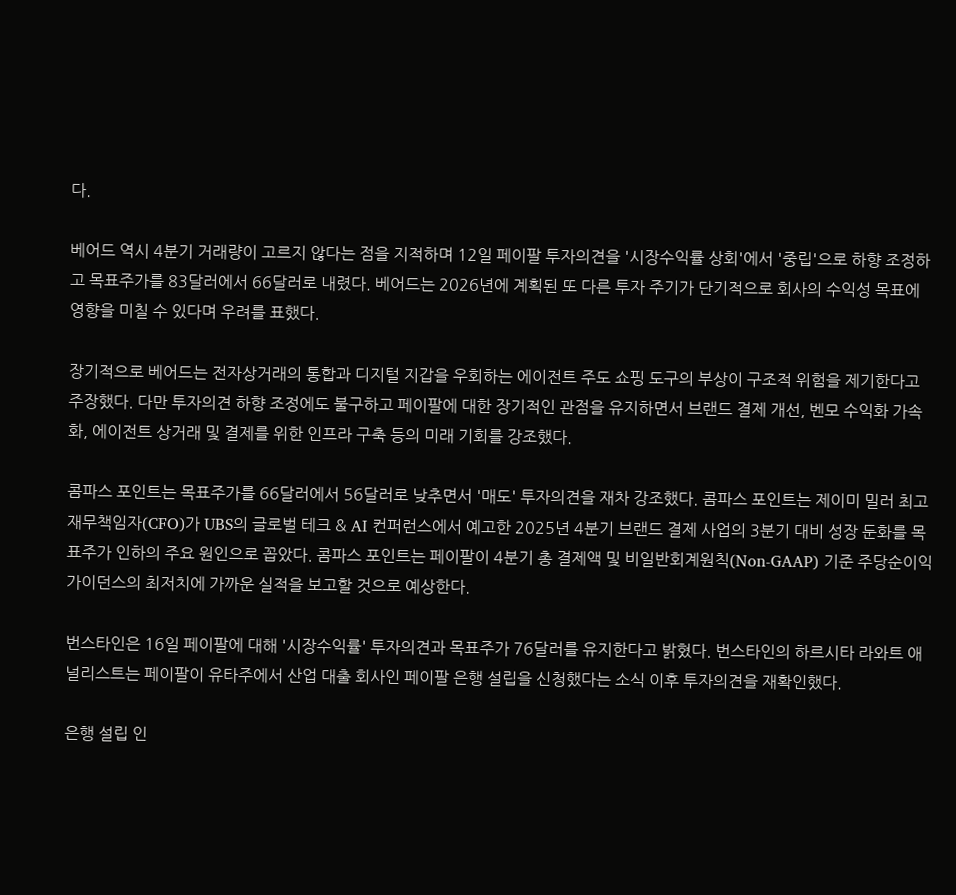다.

베어드 역시 4분기 거래량이 고르지 않다는 점을 지적하며 12일 페이팔 투자의견을 '시장수익률 상회'에서 '중립'으로 하향 조정하고 목표주가를 83달러에서 66달러로 내렸다. 베어드는 2026년에 계획된 또 다른 투자 주기가 단기적으로 회사의 수익성 목표에 영향을 미칠 수 있다며 우려를 표했다.

장기적으로 베어드는 전자상거래의 통합과 디지털 지갑을 우회하는 에이전트 주도 쇼핑 도구의 부상이 구조적 위험을 제기한다고 주장했다. 다만 투자의견 하향 조정에도 불구하고 페이팔에 대한 장기적인 관점을 유지하면서 브랜드 결제 개선, 벤모 수익화 가속화, 에이전트 상거래 및 결제를 위한 인프라 구축 등의 미래 기회를 강조했다.

콤파스 포인트는 목표주가를 66달러에서 56달러로 낮추면서 '매도' 투자의견을 재차 강조했다. 콤파스 포인트는 제이미 밀러 최고재무책임자(CFO)가 UBS의 글로벌 테크 & AI 컨퍼런스에서 예고한 2025년 4분기 브랜드 결제 사업의 3분기 대비 성장 둔화를 목표주가 인하의 주요 원인으로 꼽았다. 콤파스 포인트는 페이팔이 4분기 총 결제액 및 비일반회계원칙(Non-GAAP) 기준 주당순이익 가이던스의 최저치에 가까운 실적을 보고할 것으로 예상한다.

번스타인은 16일 페이팔에 대해 '시장수익률' 투자의견과 목표주가 76달러를 유지한다고 밝혔다. 번스타인의 하르시타 라와트 애널리스트는 페이팔이 유타주에서 산업 대출 회사인 페이팔 은행 설립을 신청했다는 소식 이후 투자의견을 재확인했다.

은행 설립 인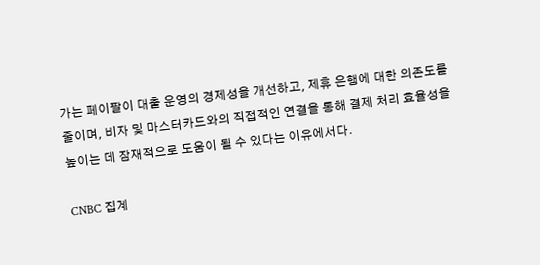가는 페이팔이 대출 운영의 경제성을 개선하고, 제휴 은행에 대한 의존도를 줄이며, 비자 및 마스터카드와의 직접적인 연결을 통해 결제 처리 효율성을 높이는 데 잠재적으로 도움이 될 수 있다는 이유에서다.

CNBC 집계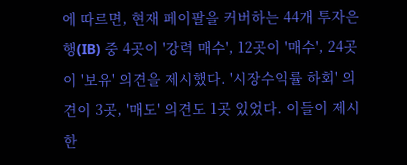에 따르면, 현재 페이팔을 커버하는 44개 투자은행(IB) 중 4곳이 '강력 매수', 12곳이 '매수', 24곳이 '보유' 의견을 제시했다. '시장수익률 하회' 의견이 3곳, '매도' 의견도 1곳 있었다. 이들이 제시한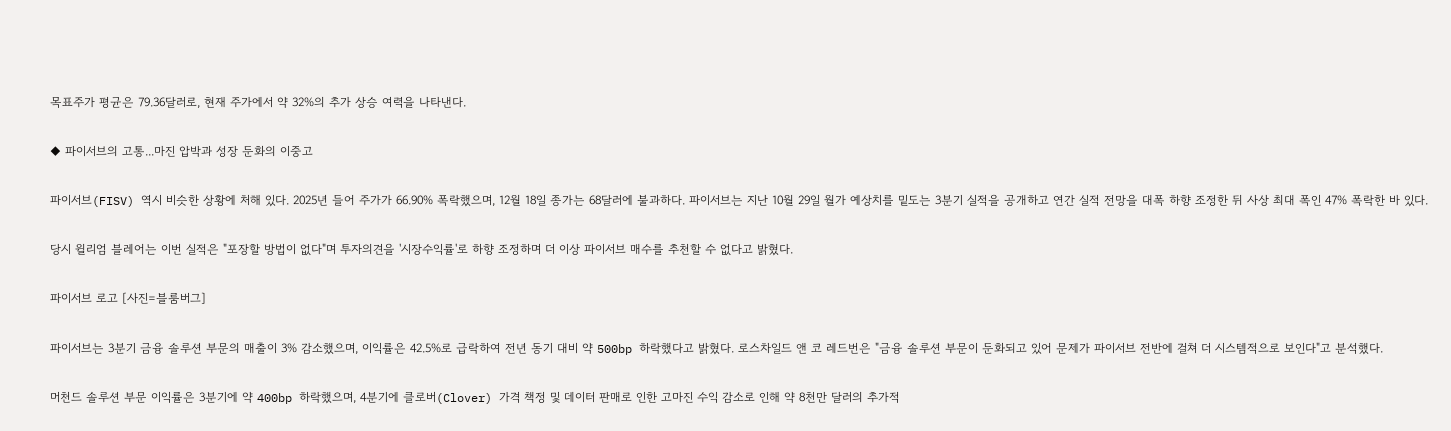목표주가 평균은 79.36달러로, 현재 주가에서 약 32%의 추가 상승 여력을 나타낸다.

◆ 파이서브의 고통...마진 압박과 성장 둔화의 이중고

파이서브(FISV) 역시 비슷한 상황에 처해 있다. 2025년 들어 주가가 66.90% 폭락했으며, 12월 18일 종가는 68달러에 불과하다. 파이서브는 지난 10월 29일 월가 예상치를 밑도는 3분기 실적을 공개하고 연간 실적 전망을 대폭 하향 조정한 뒤 사상 최대 폭인 47% 폭락한 바 있다.

당시 윌리엄 블레어는 이번 실적은 "포장할 방법이 없다"며 투자의견을 '시장수익률'로 하향 조정하며 더 이상 파이서브 매수를 추천할 수 없다고 밝혔다.

파이서브 로고 [사진=블룸버그]

파이서브는 3분기 금융 솔루션 부문의 매출이 3% 감소했으며, 이익률은 42.5%로 급락하여 전년 동기 대비 약 500bp 하락했다고 밝혔다. 로스차일드 앤 코 레드번은 "금융 솔루션 부문이 둔화되고 있어 문제가 파이서브 전반에 걸쳐 더 시스템적으로 보인다"고 분석했다.

머천드 솔루션 부문 이익률은 3분기에 약 400bp 하락했으며, 4분기에 클로버(Clover) 가격 책정 및 데이터 판매로 인한 고마진 수익 감소로 인해 약 8천만 달러의 추가적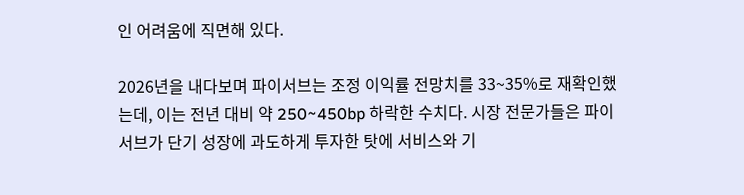인 어려움에 직면해 있다.

2026년을 내다보며 파이서브는 조정 이익률 전망치를 33~35%로 재확인했는데, 이는 전년 대비 약 250~450bp 하락한 수치다. 시장 전문가들은 파이서브가 단기 성장에 과도하게 투자한 탓에 서비스와 기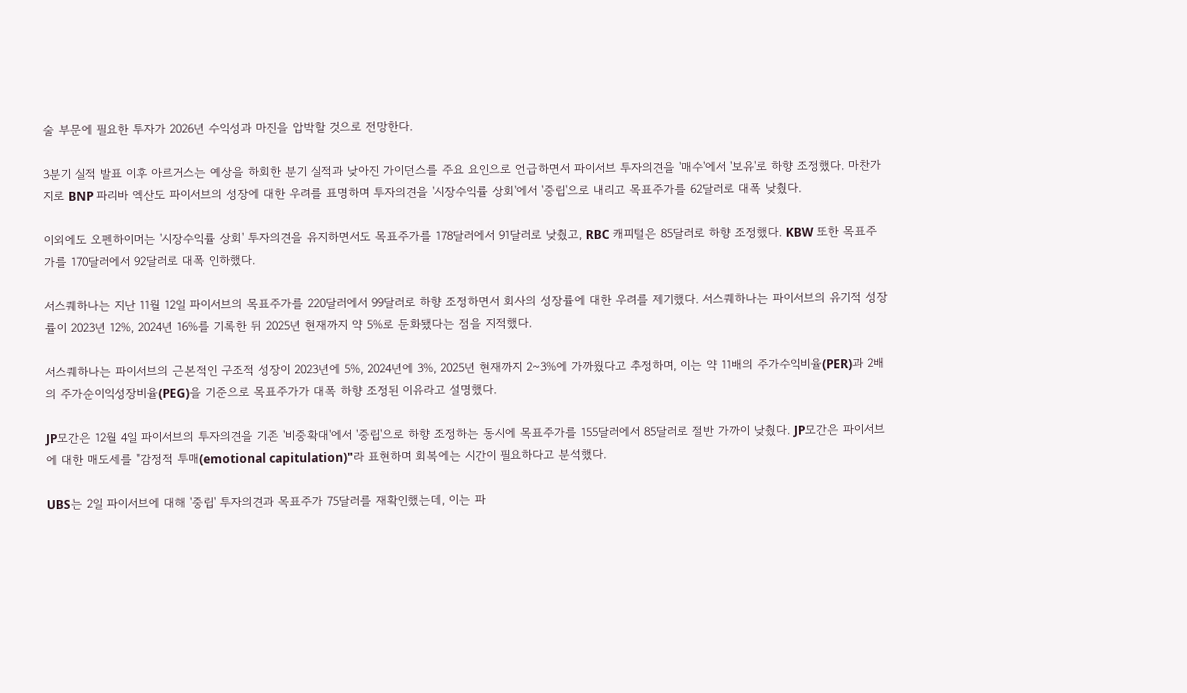술 부문에 필요한 투자가 2026년 수익성과 마진을 압박할 것으로 전망한다.

3분기 실적 발표 이후 아르거스는 예상을 하회한 분기 실적과 낮아진 가이던스를 주요 요인으로 언급하면서 파이서브 투자의견을 '매수'에서 '보유'로 하향 조정했다. 마찬가지로 BNP 파리바 엑산도 파이서브의 성장에 대한 우려를 표명하며 투자의견을 '시장수익률 상회'에서 '중립'으로 내리고 목표주가를 62달러로 대폭 낮췄다.

이외에도 오펜하이머는 '시장수익률 상회' 투자의견을 유지하면서도 목표주가를 178달러에서 91달러로 낮췄고, RBC 캐피털은 85달러로 하향 조정했다. KBW 또한 목표주가를 170달러에서 92달러로 대폭 인하했다.

서스퀘하나는 지난 11월 12일 파이서브의 목표주가를 220달러에서 99달러로 하향 조정하면서 회사의 성장률에 대한 우려를 제기했다. 서스퀘하나는 파이서브의 유기적 성장률이 2023년 12%, 2024년 16%를 기록한 뒤 2025년 현재까지 약 5%로 둔화됐다는 점을 지적했다.

서스퀘하나는 파이서브의 근본적인 구조적 성장이 2023년에 5%, 2024년에 3%, 2025년 현재까지 2~3%에 가까웠다고 추정하며, 이는 약 11배의 주가수익비율(PER)과 2배의 주가순이익성장비율(PEG)을 기준으로 목표주가가 대폭 하향 조정된 이유라고 설명했다.

JP모간은 12월 4일 파이서브의 투자의견을 기존 '비중확대'에서 '중립'으로 하향 조정하는 동시에 목표주가를 155달러에서 85달러로 절반 가까이 낮췄다. JP모간은 파이서브에 대한 매도세를 "감정적 투매(emotional capitulation)"라 표현하며 회복에는 시간이 필요하다고 분석했다.

UBS는 2일 파이서브에 대해 '중립' 투자의견과 목표주가 75달러를 재확인했는데, 이는 파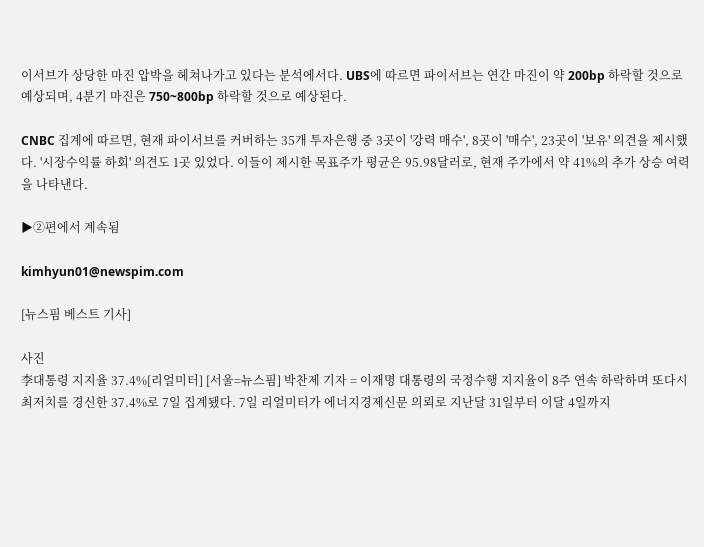이서브가 상당한 마진 압박을 헤쳐나가고 있다는 분석에서다. UBS에 따르면 파이서브는 연간 마진이 약 200bp 하락할 것으로 예상되며, 4분기 마진은 750~800bp 하락할 것으로 예상된다.

CNBC 집계에 따르면, 현재 파이서브를 커버하는 35개 투자은행 중 3곳이 '강력 매수', 8곳이 '매수', 23곳이 '보유' 의견을 제시했다. '시장수익률 하회' 의견도 1곳 있었다. 이들이 제시한 목표주가 평균은 95.98달러로, 현재 주가에서 약 41%의 추가 상승 여력을 나타낸다.

▶②편에서 계속됨

kimhyun01@newspim.com

[뉴스핌 베스트 기사]

사진
李대통령 지지율 37.4%[리얼미터] [서울=뉴스핌] 박찬제 기자 = 이재명 대통령의 국정수행 지지율이 8주 연속 하락하며 또다시 최저치를 경신한 37.4%로 7일 집계됐다. 7일 리얼미터가 에너지경제신문 의뢰로 지난달 31일부터 이달 4일까지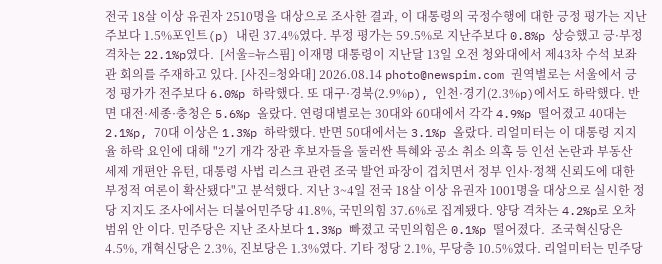전국 18살 이상 유권자 2510명을 대상으로 조사한 결과, 이 대통령의 국정수행에 대한 긍정 평가는 지난주보다 1.5%포인트(p) 내린 37.4%였다. 부정 평가는 59.5%로 지난주보다 0.8%p 상승했고 긍·부정 격차는 22.1%p였다.  [서울=뉴스핌] 이재명 대통령이 지난달 13일 오전 청와대에서 제43차 수석 보좌관 회의를 주재하고 있다. [사진=청와대] 2026.08.14 photo@newspim.com 권역별로는 서울에서 긍정 평가가 전주보다 6.0%p 하락했다. 또 대구·경북(2.9%p), 인천·경기(2.3%p)에서도 하락했다. 반면 대전·세종·충청은 5.6%p 올랐다. 연령대별로는 30대와 60대에서 각각 4.9%p 떨어졌고 40대는 2.1%p, 70대 이상은 1.3%p 하락했다. 반면 50대에서는 3.1%p 올랐다. 리얼미터는 이 대통령 지지율 하락 요인에 대해 "2기 개각 장관 후보자들을 둘러싼 특혜와 공소 취소 의혹 등 인선 논란과 부동산 세제 개편안 유턴, 대통령 사법 리스크 관련 조국 발언 파장이 겹치면서 정부 인사·정책 신뢰도에 대한 부정적 여론이 확산됐다"고 분석했다. 지난 3~4일 전국 18살 이상 유권자 1001명을 대상으로 실시한 정당 지지도 조사에서는 더불어민주당 41.8%, 국민의힘 37.6%로 집계됐다. 양당 격차는 4.2%p로 오차범위 안 이다. 민주당은 지난 조사보다 1.3%p 빠졌고 국민의힘은 0.1%p 떨어졌다.  조국혁신당은 4.5%, 개혁신당은 2.3%, 진보당은 1.3%였다. 기타 정당 2.1%, 무당층 10.5%였다. 리얼미터는 민주당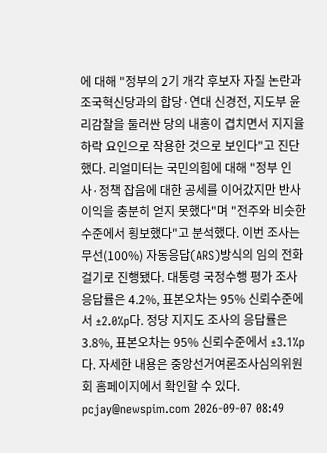에 대해 "정부의 2기 개각 후보자 자질 논란과 조국혁신당과의 합당·연대 신경전, 지도부 윤리감찰을 둘러싼 당의 내홍이 겹치면서 지지율 하락 요인으로 작용한 것으로 보인다"고 진단했다. 리얼미터는 국민의힘에 대해 "정부 인사·정책 잡음에 대한 공세를 이어갔지만 반사이익을 충분히 얻지 못했다"며 "전주와 비슷한 수준에서 횡보했다"고 분석했다. 이번 조사는 무선(100%) 자동응답(ARS)방식의 임의 전화걸기로 진행됐다. 대통령 국정수행 평가 조사 응답률은 4.2%, 표본오차는 95% 신뢰수준에서 ±2.0%p다. 정당 지지도 조사의 응답률은 3.8%, 표본오차는 95% 신뢰수준에서 ±3.1%p다. 자세한 내용은 중앙선거여론조사심의위원회 홈페이지에서 확인할 수 있다. pcjay@newspim.com 2026-09-07 08:49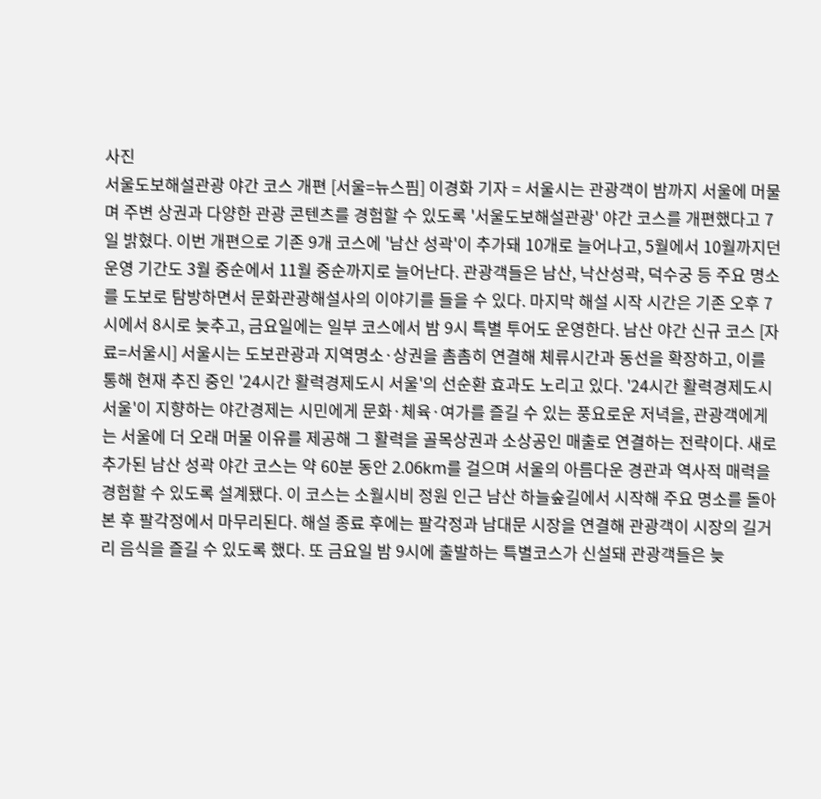사진
서울도보해설관광 야간 코스 개편 [서울=뉴스핌] 이경화 기자 = 서울시는 관광객이 밤까지 서울에 머물며 주변 상권과 다양한 관광 콘텐츠를 경험할 수 있도록 '서울도보해설관광' 야간 코스를 개편했다고 7일 밝혔다. 이번 개편으로 기존 9개 코스에 '남산 성곽'이 추가돼 10개로 늘어나고, 5월에서 10월까지던 운영 기간도 3월 중순에서 11월 중순까지로 늘어난다. 관광객들은 남산, 낙산성곽, 덕수궁 등 주요 명소를 도보로 탐방하면서 문화관광해설사의 이야기를 들을 수 있다. 마지막 해설 시작 시간은 기존 오후 7시에서 8시로 늦추고, 금요일에는 일부 코스에서 밤 9시 특별 투어도 운영한다. 남산 야간 신규 코스 [자료=서울시] 서울시는 도보관광과 지역명소·상권을 촘촘히 연결해 체류시간과 동선을 확장하고, 이를 통해 현재 추진 중인 '24시간 활력경제도시 서울'의 선순환 효과도 노리고 있다. '24시간 활력경제도시 서울'이 지향하는 야간경제는 시민에게 문화·체육·여가를 즐길 수 있는 풍요로운 저녁을, 관광객에게는 서울에 더 오래 머물 이유를 제공해 그 활력을 골목상권과 소상공인 매출로 연결하는 전략이다. 새로 추가된 남산 성곽 야간 코스는 약 60분 동안 2.06km를 걸으며 서울의 아름다운 경관과 역사적 매력을 경험할 수 있도록 설계됐다. 이 코스는 소월시비 정원 인근 남산 하늘숲길에서 시작해 주요 명소를 돌아본 후 팔각정에서 마무리된다. 해설 종료 후에는 팔각정과 남대문 시장을 연결해 관광객이 시장의 길거리 음식을 즐길 수 있도록 했다. 또 금요일 밤 9시에 출발하는 특별코스가 신설돼 관광객들은 늦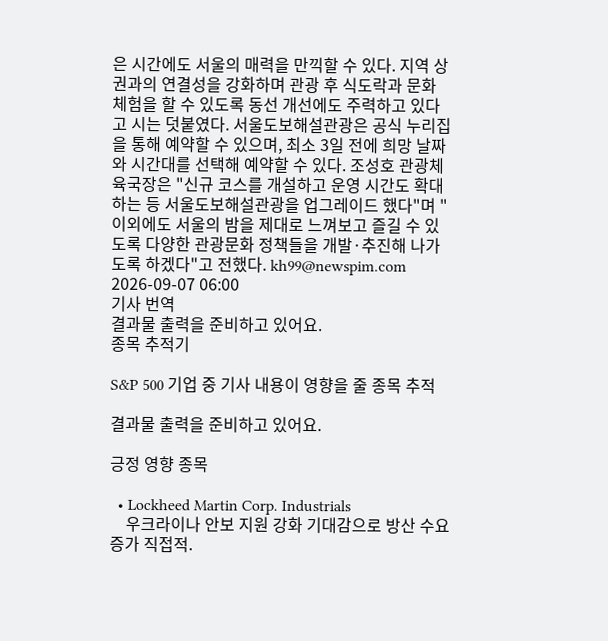은 시간에도 서울의 매력을 만끽할 수 있다. 지역 상권과의 연결성을 강화하며 관광 후 식도락과 문화 체험을 할 수 있도록 동선 개선에도 주력하고 있다고 시는 덧붙였다. 서울도보해설관광은 공식 누리집을 통해 예약할 수 있으며, 최소 3일 전에 희망 날짜와 시간대를 선택해 예약할 수 있다. 조성호 관광체육국장은 "신규 코스를 개설하고 운영 시간도 확대하는 등 서울도보해설관광을 업그레이드 했다"며 "이외에도 서울의 밤을 제대로 느껴보고 즐길 수 있도록 다양한 관광문화 정책들을 개발·추진해 나가도록 하겠다"고 전했다. kh99@newspim.com 2026-09-07 06:00
기사 번역
결과물 출력을 준비하고 있어요.
종목 추적기

S&P 500 기업 중 기사 내용이 영향을 줄 종목 추적

결과물 출력을 준비하고 있어요.

긍정 영향 종목

  • Lockheed Martin Corp. Industrials
    우크라이나 안보 지원 강화 기대감으로 방산 수요 증가 직접적.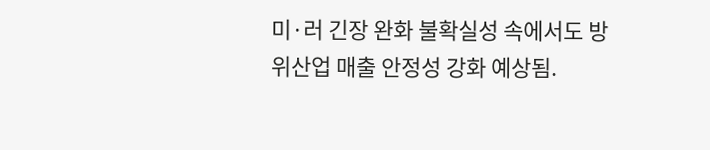미·러 긴장 완화 불확실성 속에서도 방위산업 매출 안정성 강화 예상됨.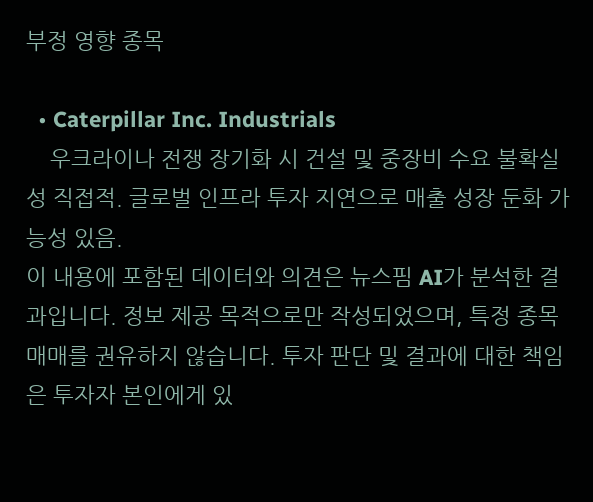부정 영향 종목

  • Caterpillar Inc. Industrials
    우크라이나 전쟁 장기화 시 건설 및 중장비 수요 불확실성 직접적. 글로벌 인프라 투자 지연으로 매출 성장 둔화 가능성 있음.
이 내용에 포함된 데이터와 의견은 뉴스핌 AI가 분석한 결과입니다. 정보 제공 목적으로만 작성되었으며, 특정 종목 매매를 권유하지 않습니다. 투자 판단 및 결과에 대한 책임은 투자자 본인에게 있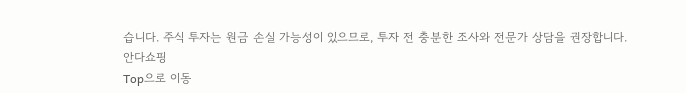습니다. 주식 투자는 원금 손실 가능성이 있으므로, 투자 전 충분한 조사와 전문가 상담을 권장합니다.
안다쇼핑
Top으로 이동